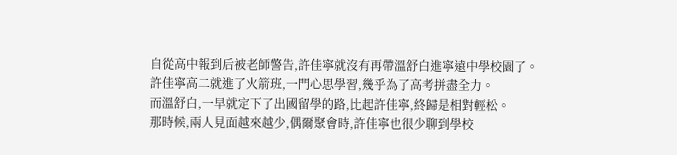自從高中報到后被老師警告,許佳寧就沒有再帶溫舒白進寧遠中學校園了。
許佳寧高二就進了火箭班,一門心思學習,幾乎為了高考拼盡全力。
而溫舒白,一早就定下了出國留學的路,比起許佳寧,終歸是相對輕松。
那時候,兩人見面越來越少,偶爾聚會時,許佳寧也很少聊到學校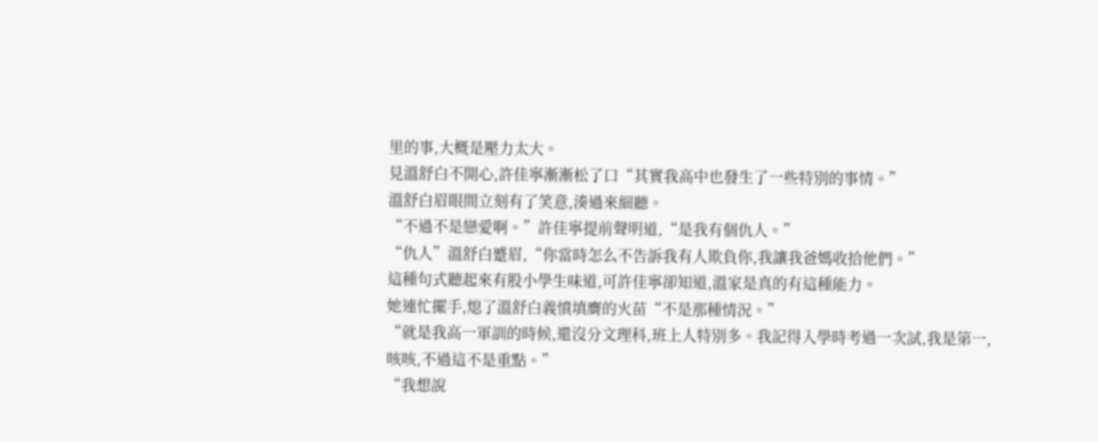里的事,大概是壓力太大。
見溫舒白不開心,許佳寧漸漸松了口“其實我高中也發生了一些特別的事情。”
溫舒白眉眼間立刻有了笑意,湊過來細聽。
“不過不是戀愛啊。”許佳寧提前聲明道,“是我有個仇人。”
“仇人”溫舒白蹙眉,“你當時怎么不告訴我有人欺負你,我讓我爸媽收拾他們。”
這種句式聽起來有股小學生味道,可許佳寧卻知道,溫家是真的有這種能力。
她連忙擺手,熄了溫舒白義憤填膺的火苗“不是那種情況。”
“就是我高一軍訓的時候,還沒分文理科,班上人特別多。我記得入學時考過一次試,我是第一,咳咳,不過這不是重點。”
“我想說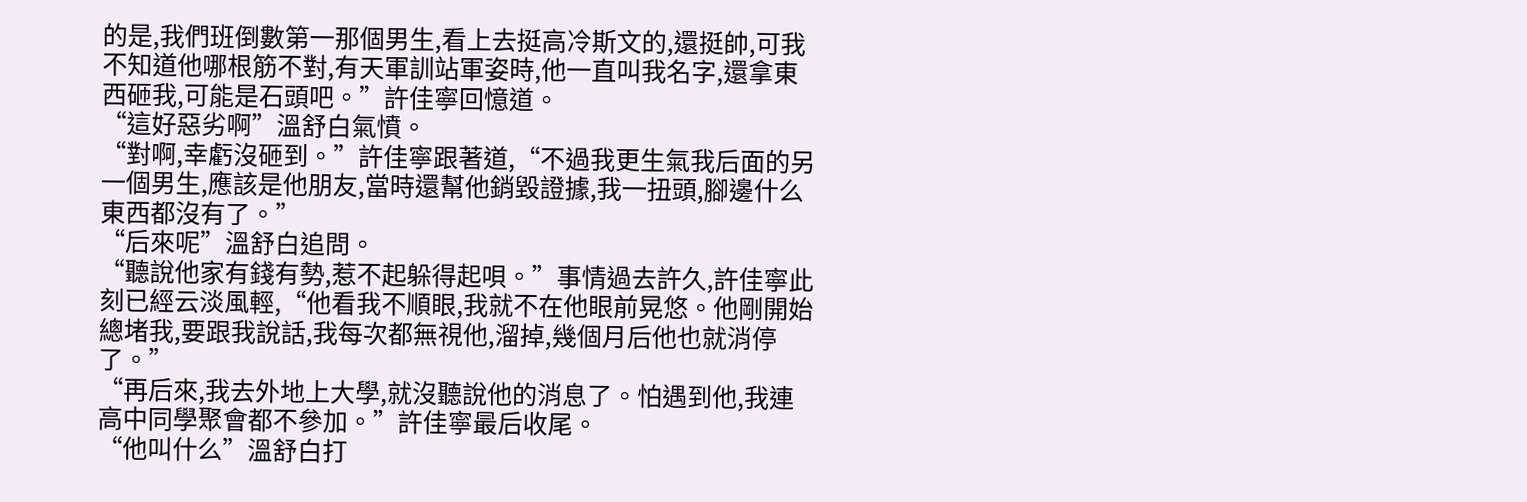的是,我們班倒數第一那個男生,看上去挺高冷斯文的,還挺帥,可我不知道他哪根筋不對,有天軍訓站軍姿時,他一直叫我名字,還拿東西砸我,可能是石頭吧。”許佳寧回憶道。
“這好惡劣啊”溫舒白氣憤。
“對啊,幸虧沒砸到。”許佳寧跟著道,“不過我更生氣我后面的另一個男生,應該是他朋友,當時還幫他銷毀證據,我一扭頭,腳邊什么東西都沒有了。”
“后來呢”溫舒白追問。
“聽說他家有錢有勢,惹不起躲得起唄。”事情過去許久,許佳寧此刻已經云淡風輕,“他看我不順眼,我就不在他眼前晃悠。他剛開始總堵我,要跟我說話,我每次都無視他,溜掉,幾個月后他也就消停了。”
“再后來,我去外地上大學,就沒聽說他的消息了。怕遇到他,我連高中同學聚會都不參加。”許佳寧最后收尾。
“他叫什么”溫舒白打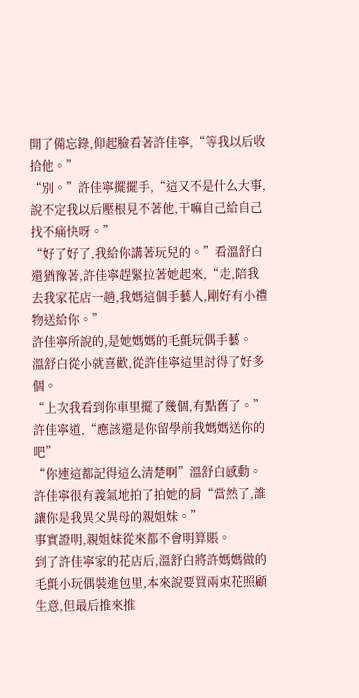開了備忘錄,仰起臉看著許佳寧,“等我以后收拾他。”
“別。”許佳寧擺擺手,“這又不是什么大事,說不定我以后壓根見不著他,干嘛自己給自己找不痛快呀。”
“好了好了,我給你講著玩兒的。”看溫舒白還猶豫著,許佳寧趕緊拉著她起來,“走,陪我去我家花店一趟,我媽這個手藝人,剛好有小禮物送給你。”
許佳寧所說的,是她媽媽的毛氈玩偶手藝。
溫舒白從小就喜歡,從許佳寧這里討得了好多個。
“上次我看到你車里擺了幾個,有點舊了。”許佳寧道,“應該還是你留學前我媽媽送你的吧”
“你連這都記得這么清楚啊”溫舒白感動。
許佳寧很有義氣地拍了拍她的肩“當然了,誰讓你是我異父異母的親姐妹。”
事實證明,親姐妹從來都不會明算賬。
到了許佳寧家的花店后,溫舒白將許媽媽做的毛氈小玩偶裝進包里,本來說要買兩束花照顧生意,但最后推來推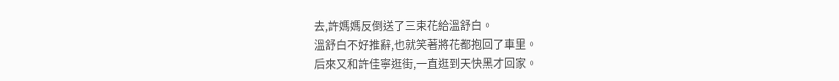去,許媽媽反倒送了三束花給溫舒白。
溫舒白不好推辭,也就笑著將花都抱回了車里。
后來又和許佳寧逛街,一直逛到天快黑才回家。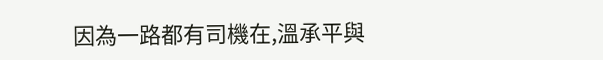因為一路都有司機在,溫承平與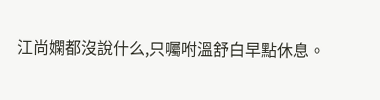江尚嫻都沒說什么,只囑咐溫舒白早點休息。